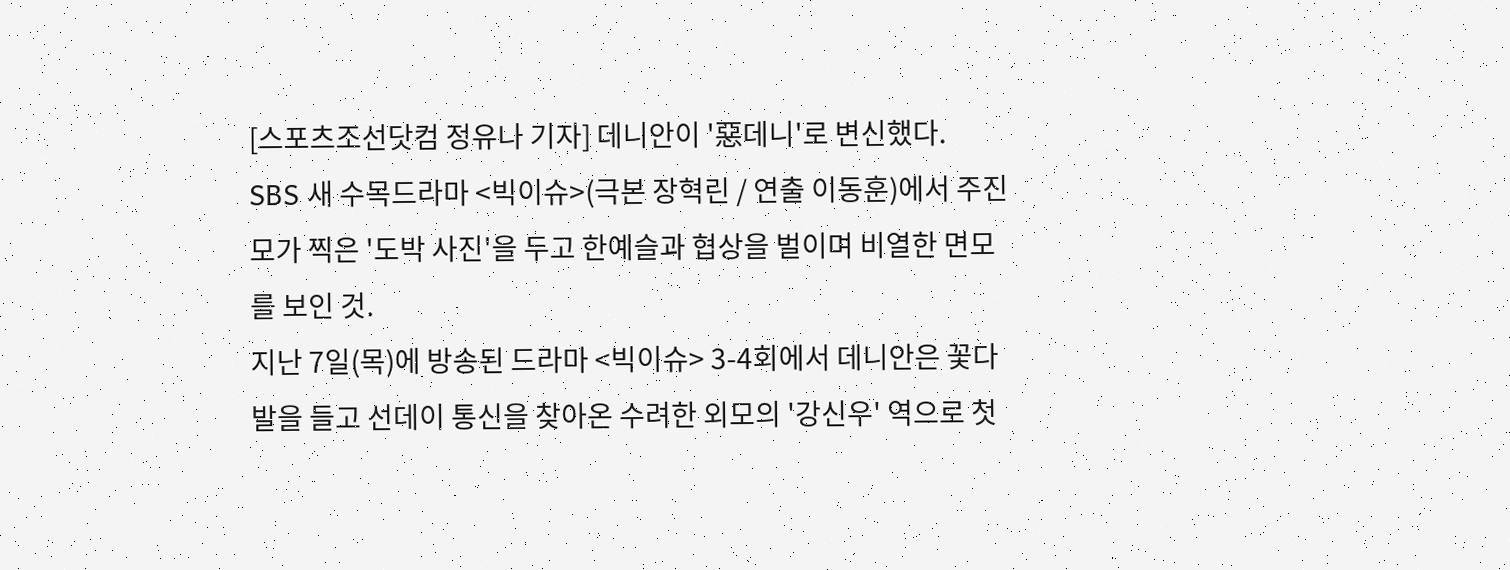[스포츠조선닷컴 정유나 기자] 데니안이 '惡데니'로 변신했다.
SBS 새 수목드라마 <빅이슈>(극본 장혁린 / 연출 이동훈)에서 주진모가 찍은 '도박 사진'을 두고 한예슬과 협상을 벌이며 비열한 면모를 보인 것.
지난 7일(목)에 방송된 드라마 <빅이슈> 3-4회에서 데니안은 꽃다발을 들고 선데이 통신을 찾아온 수려한 외모의 '강신우' 역으로 첫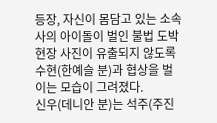등장, 자신이 몸담고 있는 소속사의 아이돌이 벌인 불법 도박 현장 사진이 유출되지 않도록 수현(한예슬 분)과 협상을 벌이는 모습이 그려졌다.
신우(데니안 분)는 석주(주진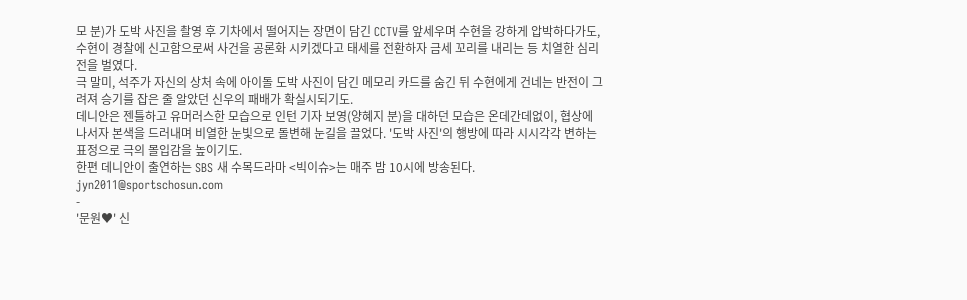모 분)가 도박 사진을 촬영 후 기차에서 떨어지는 장면이 담긴 CCTV를 앞세우며 수현을 강하게 압박하다가도, 수현이 경찰에 신고함으로써 사건을 공론화 시키겠다고 태세를 전환하자 금세 꼬리를 내리는 등 치열한 심리전을 벌였다.
극 말미, 석주가 자신의 상처 속에 아이돌 도박 사진이 담긴 메모리 카드를 숨긴 뒤 수현에게 건네는 반전이 그려져 승기를 잡은 줄 알았던 신우의 패배가 확실시되기도.
데니안은 젠틀하고 유머러스한 모습으로 인턴 기자 보영(양혜지 분)을 대하던 모습은 온데간데없이, 협상에 나서자 본색을 드러내며 비열한 눈빛으로 돌변해 눈길을 끌었다. '도박 사진'의 행방에 따라 시시각각 변하는 표정으로 극의 몰입감을 높이기도.
한편 데니안이 출연하는 SBS 새 수목드라마 <빅이슈>는 매주 밤 10시에 방송된다.
jyn2011@sportschosun.com
-
'문원♥' 신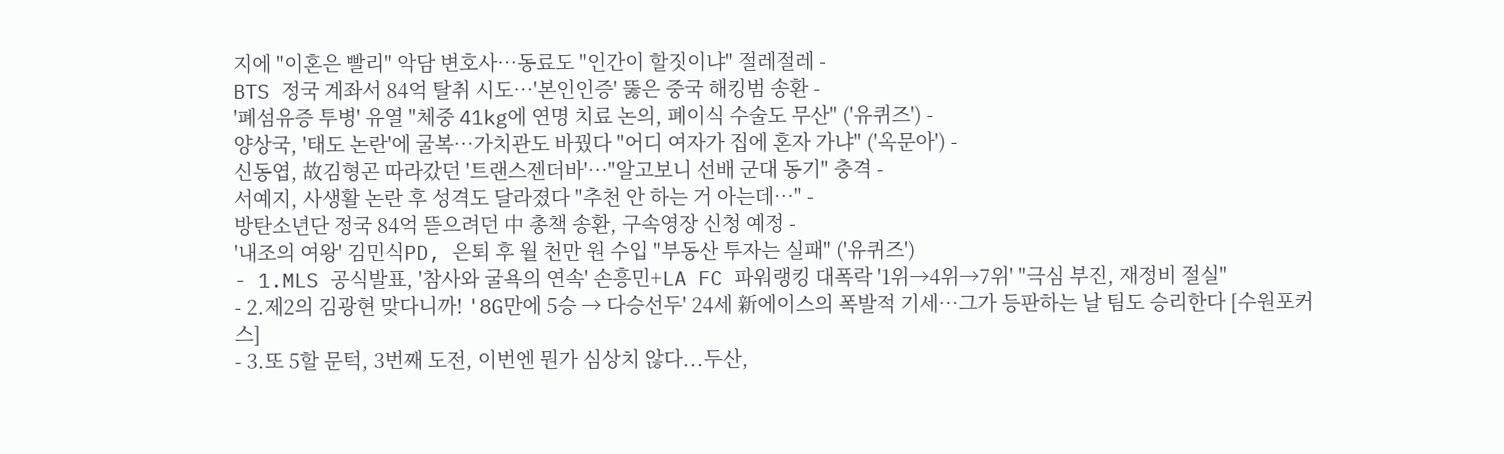지에 "이혼은 빨리" 악담 변호사…동료도 "인간이 할짓이냐" 절레절레 -
BTS 정국 계좌서 84억 탈취 시도…'본인인증' 뚫은 중국 해킹범 송환 -
'폐섬유증 투병' 유열 "체중 41kg에 연명 치료 논의, 폐이식 수술도 무산" ('유퀴즈') -
양상국, '태도 논란'에 굴복…가치관도 바꿨다 "어디 여자가 집에 혼자 가냐" ('옥문아') -
신동엽, 故김형곤 따라갔던 '트랜스젠더바'…"알고보니 선배 군대 동기" 충격 -
서예지, 사생활 논란 후 성격도 달라졌다 "추천 안 하는 거 아는데…" -
방탄소년단 정국 84억 뜯으려던 中 총책 송환, 구속영장 신청 예정 -
'내조의 여왕' 김민식PD, 은퇴 후 월 천만 원 수입 "부동산 투자는 실패" ('유퀴즈')
- 1.MLS 공식발표, '참사와 굴욕의 연속' 손흥민+LA FC 파워랭킹 대폭락 '1위→4위→7위' "극심 부진, 재정비 절실"
- 2.제2의 김광현 맞다니까! '8G만에 5승 → 다승선두' 24세 新에이스의 폭발적 기세…그가 등판하는 날 팀도 승리한다 [수원포커스]
- 3.또 5할 문턱, 3번째 도전, 이번엔 뭔가 심상치 않다...두산,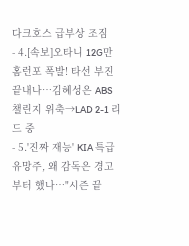다크호스 급부상 조짐
- 4.[속보]오타니 12G만 홈런포 폭발! 타선 부진 끝내나…김혜성은 ABS 챌린지 위축→LAD 2-1 리드 중
- 5.'진짜 재능' KIA 특급 유망주, 왜 감독은 경고부터 했나…"시즌 끝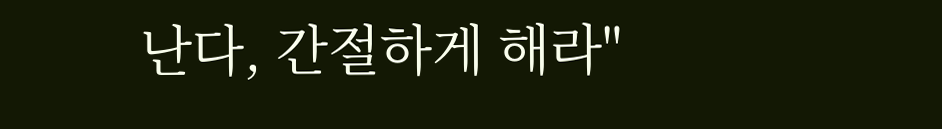난다, 간절하게 해라"